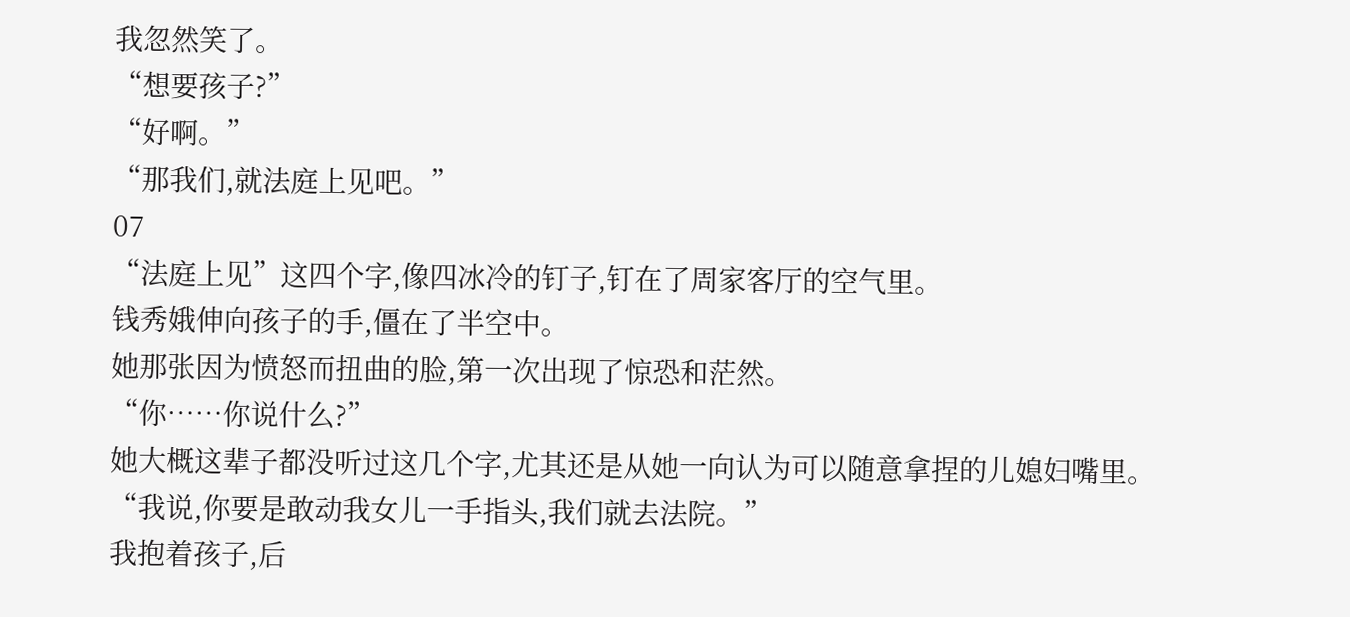我忽然笑了。
“想要孩子?”
“好啊。”
“那我们,就法庭上见吧。”
07
“法庭上见”这四个字,像四冰冷的钉子,钉在了周家客厅的空气里。
钱秀娥伸向孩子的手,僵在了半空中。
她那张因为愤怒而扭曲的脸,第一次出现了惊恐和茫然。
“你……你说什么?”
她大概这辈子都没听过这几个字,尤其还是从她一向认为可以随意拿捏的儿媳妇嘴里。
“我说,你要是敢动我女儿一手指头,我们就去法院。”
我抱着孩子,后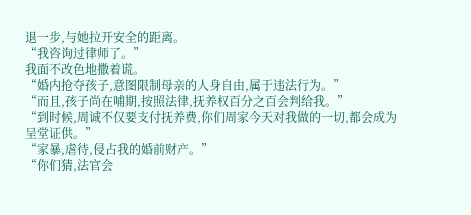退一步,与她拉开安全的距离。
“我咨询过律师了。”
我面不改色地撒着谎。
“婚内抢夺孩子,意图限制母亲的人身自由,属于违法行为。”
“而且,孩子尚在哺期,按照法律,抚养权百分之百会判给我。”
“到时候,周诚不仅要支付抚养费,你们周家今天对我做的一切,都会成为呈堂证供。”
“家暴,虐待,侵占我的婚前财产。”
“你们猜,法官会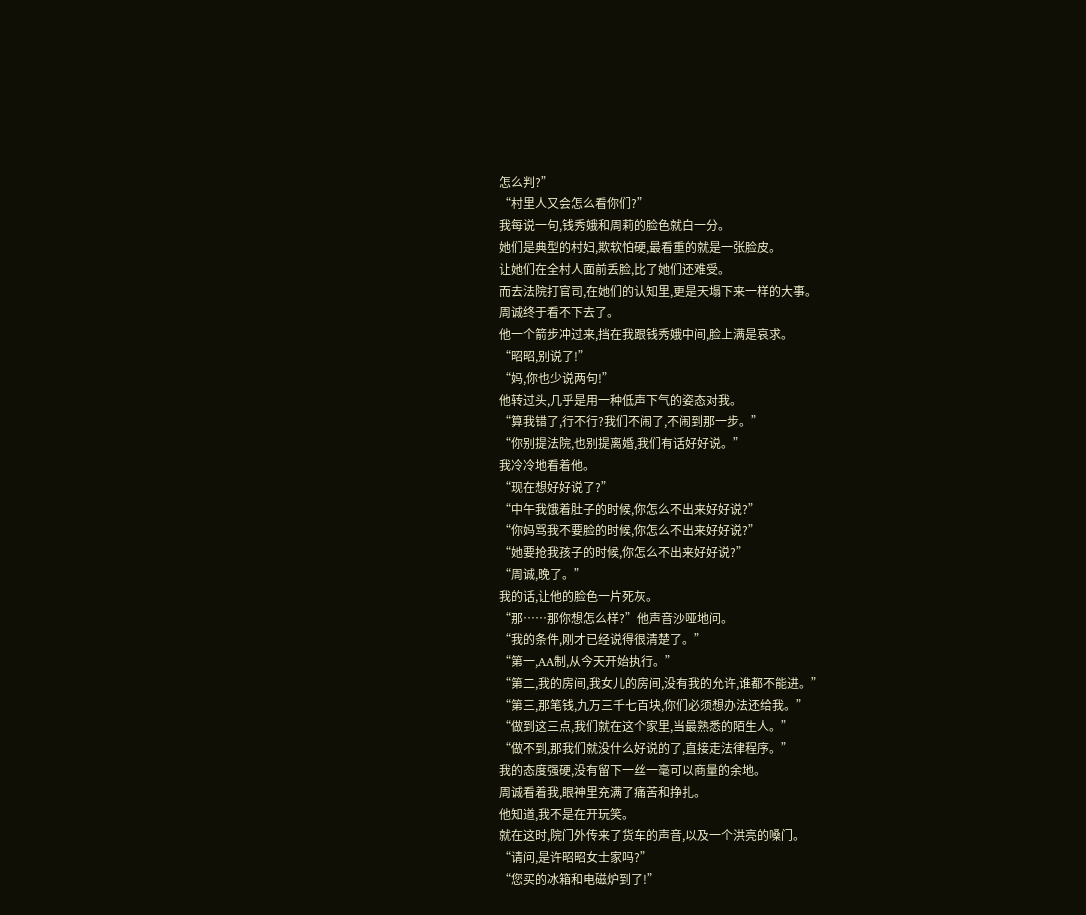怎么判?”
“村里人又会怎么看你们?”
我每说一句,钱秀娥和周莉的脸色就白一分。
她们是典型的村妇,欺软怕硬,最看重的就是一张脸皮。
让她们在全村人面前丢脸,比了她们还难受。
而去法院打官司,在她们的认知里,更是天塌下来一样的大事。
周诚终于看不下去了。
他一个箭步冲过来,挡在我跟钱秀娥中间,脸上满是哀求。
“昭昭,别说了!”
“妈,你也少说两句!”
他转过头,几乎是用一种低声下气的姿态对我。
“算我错了,行不行?我们不闹了,不闹到那一步。”
“你别提法院,也别提离婚,我们有话好好说。”
我冷冷地看着他。
“现在想好好说了?”
“中午我饿着肚子的时候,你怎么不出来好好说?”
“你妈骂我不要脸的时候,你怎么不出来好好说?”
“她要抢我孩子的时候,你怎么不出来好好说?”
“周诚,晚了。”
我的话,让他的脸色一片死灰。
“那……那你想怎么样?”他声音沙哑地问。
“我的条件,刚才已经说得很清楚了。”
“第一,AA制,从今天开始执行。”
“第二,我的房间,我女儿的房间,没有我的允许,谁都不能进。”
“第三,那笔钱,九万三千七百块,你们必须想办法还给我。”
“做到这三点,我们就在这个家里,当最熟悉的陌生人。”
“做不到,那我们就没什么好说的了,直接走法律程序。”
我的态度强硬,没有留下一丝一毫可以商量的余地。
周诚看着我,眼神里充满了痛苦和挣扎。
他知道,我不是在开玩笑。
就在这时,院门外传来了货车的声音,以及一个洪亮的嗓门。
“请问,是许昭昭女士家吗?”
“您买的冰箱和电磁炉到了!”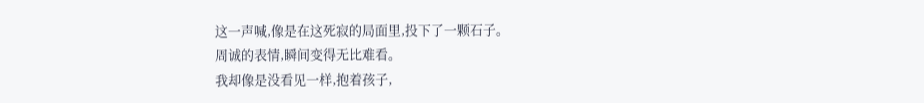这一声喊,像是在这死寂的局面里,投下了一颗石子。
周诚的表情,瞬间变得无比难看。
我却像是没看见一样,抱着孩子,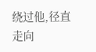绕过他,径直走向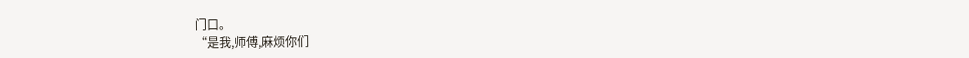门口。
“是我,师傅,麻烦你们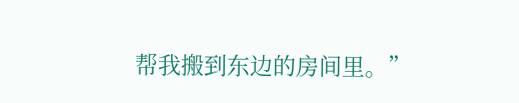帮我搬到东边的房间里。”